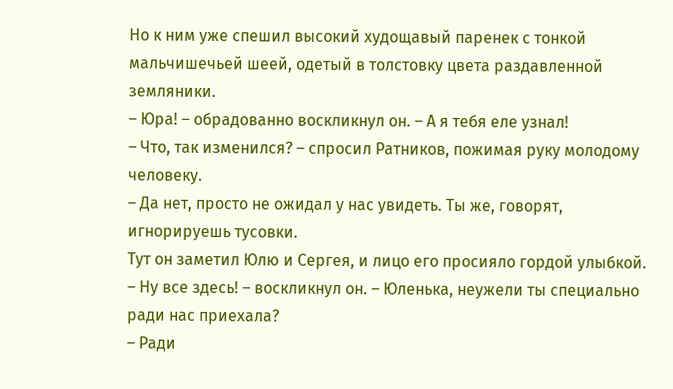Но к ним уже спешил высокий худощавый паренек с тонкой мальчишечьей шеей, одетый в толстовку цвета раздавленной земляники.
– Юра! – обрадованно воскликнул он. – А я тебя еле узнал!
– Что, так изменился? – спросил Ратников, пожимая руку молодому человеку.
– Да нет, просто не ожидал у нас увидеть. Ты же, говорят, игнорируешь тусовки.
Тут он заметил Юлю и Сергея, и лицо его просияло гордой улыбкой.
– Ну все здесь! – воскликнул он. – Юленька, неужели ты специально ради нас приехала?
– Ради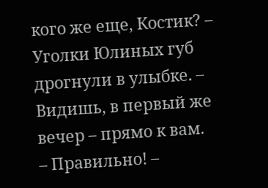кого же еще, Костик? – Уголки Юлиных губ дрогнули в улыбке. – Видишь, в первый же вечер – прямо к вам.
– Правильно! –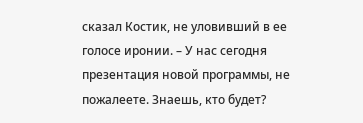сказал Костик, не уловивший в ее голосе иронии. – У нас сегодня презентация новой программы, не пожалеете. Знаешь, кто будет?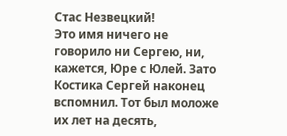Стас Незвецкий!
Это имя ничего не говорило ни Сергею, ни, кажется, Юре с Юлей. Зато Костика Сергей наконец вспомнил. Тот был моложе их лет на десять,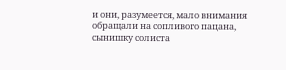и они, разумеется, мало внимания обращали на сопливого пацана, сынишку солиста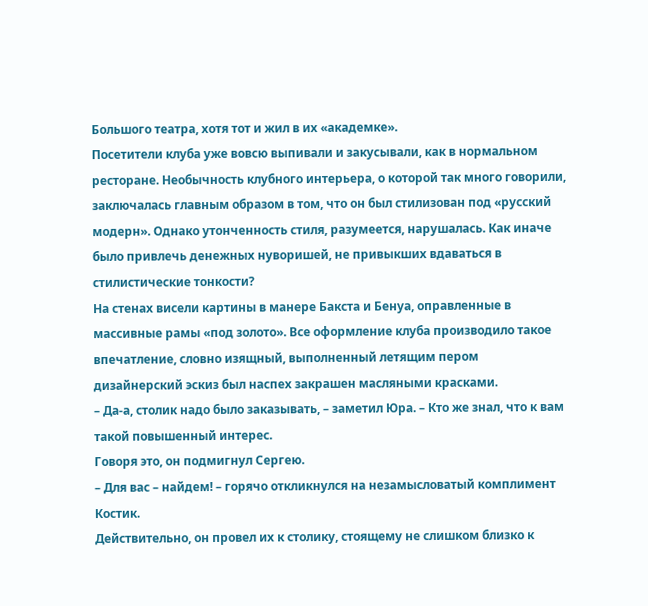Большого театра, хотя тот и жил в их «академке».
Посетители клуба уже вовсю выпивали и закусывали, как в нормальном ресторане. Необычность клубного интерьера, о которой так много говорили, заключалась главным образом в том, что он был стилизован под «русский модерн». Однако утонченность стиля, разумеется, нарушалась. Как иначе было привлечь денежных нуворишей, не привыкших вдаваться в стилистические тонкости?
На стенах висели картины в манере Бакста и Бенуа, оправленные в массивные рамы «под золото». Все оформление клуба производило такое впечатление, словно изящный, выполненный летящим пером дизайнерский эскиз был наспех закрашен масляными красками.
– Да-а, столик надо было заказывать, – заметил Юра. – Кто же знал, что к вам такой повышенный интерес.
Говоря это, он подмигнул Сергею.
– Для вас – найдем! – горячо откликнулся на незамысловатый комплимент Костик.
Действительно, он провел их к столику, стоящему не слишком близко к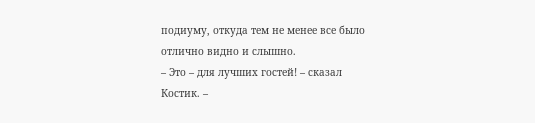подиуму, откуда тем не менее все было отлично видно и слышно.
– Это – для лучших гостей! – сказал Костик. –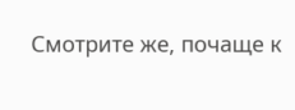Смотрите же, почаще к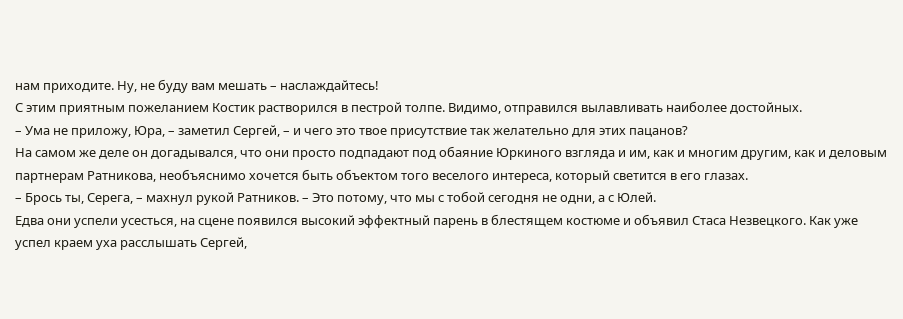нам приходите. Ну, не буду вам мешать – наслаждайтесь!
С этим приятным пожеланием Костик растворился в пестрой толпе. Видимо, отправился вылавливать наиболее достойных.
– Ума не приложу, Юра, – заметил Сергей, – и чего это твое присутствие так желательно для этих пацанов?
На самом же деле он догадывался, что они просто подпадают под обаяние Юркиного взгляда и им, как и многим другим, как и деловым партнерам Ратникова, необъяснимо хочется быть объектом того веселого интереса, который светится в его глазах.
– Брось ты, Серега, – махнул рукой Ратников. – Это потому, что мы с тобой сегодня не одни, а с Юлей.
Едва они успели усесться, на сцене появился высокий эффектный парень в блестящем костюме и объявил Стаса Незвецкого. Как уже успел краем уха расслышать Сергей,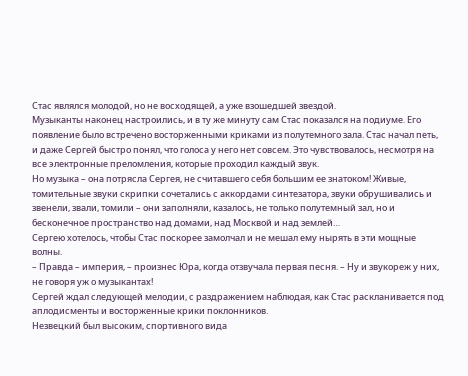Стас являлся молодой, но не восходящей, а уже взошедшей звездой.
Музыканты наконец настроились, и в ту же минуту сам Стас показался на подиуме. Его появление было встречено восторженными криками из полутемного зала. Стас начал петь, и даже Сергей быстро понял, что голоса у него нет совсем. Это чувствовалось, несмотря на все электронные преломления, которые проходил каждый звук.
Но музыка – она потрясла Сергея, не считавшего себя большим ее знатоком! Живые, томительные звуки скрипки сочетались с аккордами синтезатора, звуки обрушивались и звенели, звали, томили – они заполняли, казалось, не только полутемный зал, но и бесконечное пространство над домами, над Москвой и над землей…
Сергею хотелось, чтобы Стас поскорее замолчал и не мешал ему нырять в эти мощные волны.
– Правда – империя, – произнес Юра, когда отзвучала первая песня. – Ну и звукореж у них, не говоря уж о музыкантах!
Сергей ждал следующей мелодии, с раздражением наблюдая, как Стас раскланивается под аплодисменты и восторженные крики поклонников.
Незвецкий был высоким, спортивного вида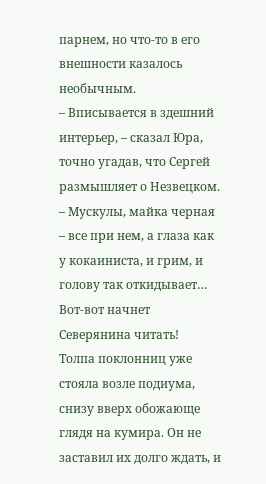парнем, но что-то в его внешности казалось необычным.
– Вписывается в здешний интерьер, – сказал Юра, точно угадав, что Сергей размышляет о Незвецком. – Мускулы, майка черная – все при нем, а глаза как у кокаиниста, и грим, и голову так откидывает… Вот-вот начнет Северянина читать!
Толпа поклонниц уже стояла возле подиума, снизу вверх обожающе глядя на кумира. Он не заставил их долго ждать, и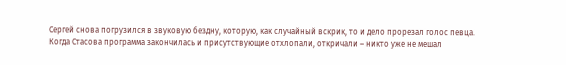Сергей снова погрузился в звуковую бездну, которую, как случайный вскрик, то и дело прорезал голос певца.
Когда Стасова программа закончилась и присутствующие отхлопали, откричали – никто уже не мешал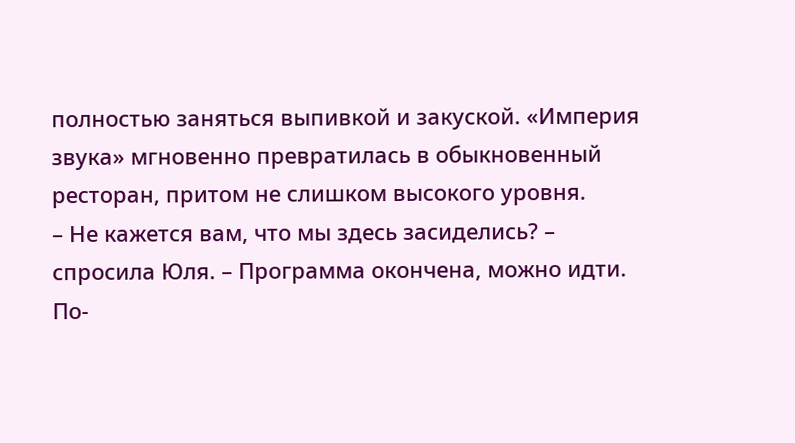полностью заняться выпивкой и закуской. «Империя звука» мгновенно превратилась в обыкновенный ресторан, притом не слишком высокого уровня.
– Не кажется вам, что мы здесь засиделись? – спросила Юля. – Программа окончена, можно идти. По-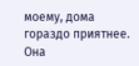моему, дома гораздо приятнее.
Она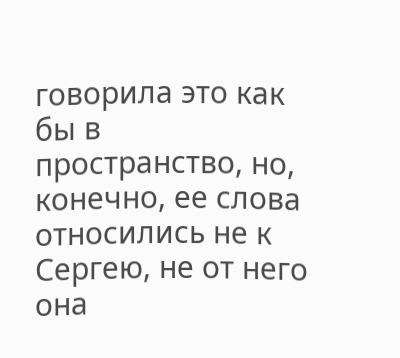говорила это как бы в пространство, но, конечно, ее слова относились не к Сергею, не от него она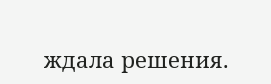ждала решения.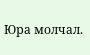Юра молчал.